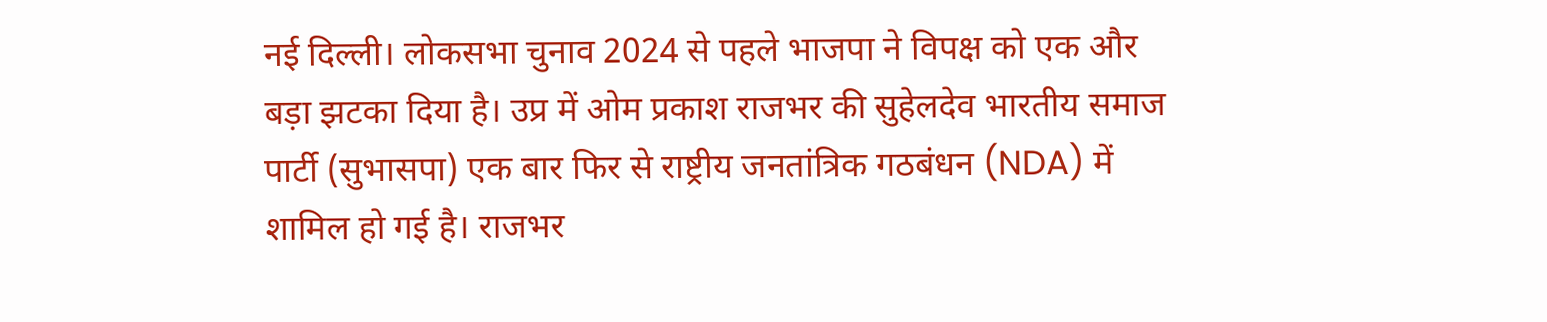नई दिल्ली। लोकसभा चुनाव 2024 से पहले भाजपा ने विपक्ष को एक और बड़ा झटका दिया है। उप्र में ओम प्रकाश राजभर की सुहेलदेव भारतीय समाज पार्टी (सुभासपा) एक बार फिर से राष्ट्रीय जनतांत्रिक गठबंधन (NDA) में शामिल हो गई है। राजभर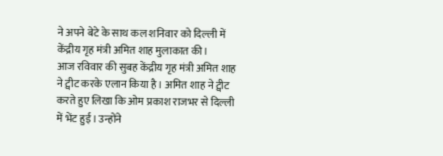ने अपने बेटे के साथ कल शनिवार को दिल्ली में केंद्रीय गृह मंत्री अमित शाह मुलाकात की।
आज रविवार की सुबह केंद्रीय गृह मंत्री अमित शाह ने ट्वीट करके एलान किया है। अमित शाह ने ट्वीट करते हुए लिखा कि ओम प्रकाश राजभर से दिल्ली में भेंट हुई। उन्होंने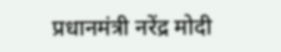प्रधानमंत्री नरेंद्र मोदी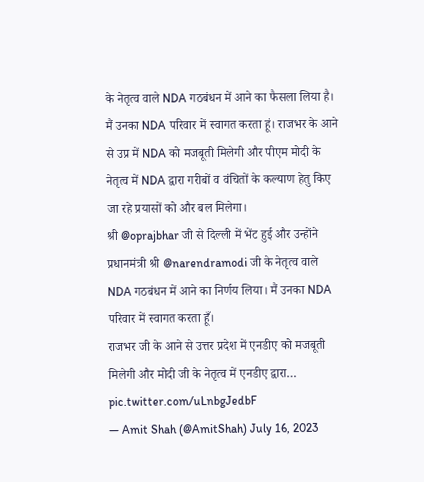के नेतृत्व वाले NDA गठबंधन में आने का फैसला लिया है। मैं उनका NDA परिवार में स्वागत करता हूं। राजभर के आने से उप्र में NDA को मजबूती मिलेगी और पीएम मोदी के नेतृत्व में NDA द्वारा गरीबों व वंचितों के कल्याण हेतु किए जा रहे प्रयासों को और बल मिलेगा।
श्री @oprajbhar जी से दिल्ली में भेंट हुई और उन्होंने प्रधानमंत्री श्री @narendramodi जी के नेतृत्व वाले NDA गठबंधन में आने का निर्णय लिया। मैं उनका NDA परिवार में स्वागत करता हूँ।
राजभर जी के आने से उत्तर प्रदेश में एनडीए को मजबूती मिलेगी और मोदी जी के नेतृत्व में एनडीए द्वारा… pic.twitter.com/uLnbgJedbF
— Amit Shah (@AmitShah) July 16, 2023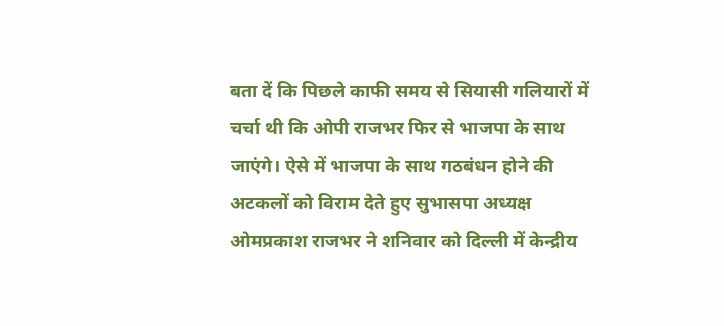बता दें कि पिछले काफी समय से सियासी गलियारों में चर्चा थी कि ओपी राजभर फिर से भाजपा के साथ जाएंगे। ऐसे में भाजपा के साथ गठबंधन होने की अटकलों को विराम देते हुए सुभासपा अध्यक्ष ओमप्रकाश राजभर ने शनिवार को दिल्ली में केन्द्रीय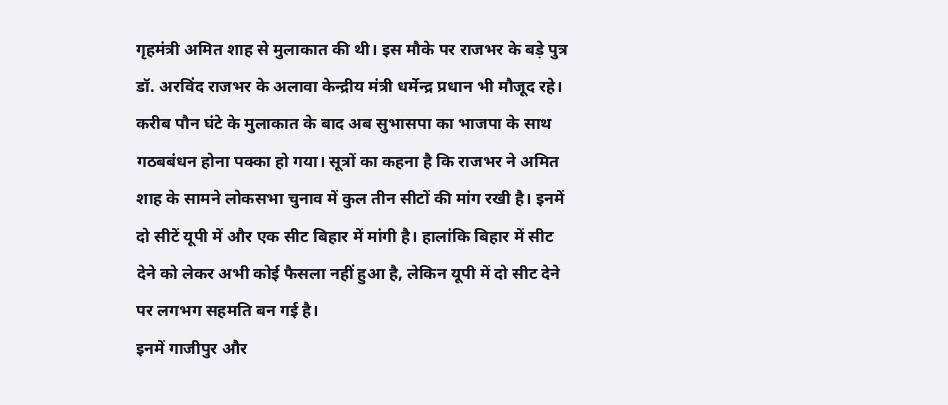गृहमंत्री अमित शाह से मुलाकात की थी। इस मौके पर राजभर के बड़े पुत्र डॉ. अरविंद राजभर के अलावा केन्द्रीय मंत्री धर्मेन्द्र प्रधान भी मौजूद रहे।
करीब पौन घंटे के मुलाकात के बाद अब सुभासपा का भाजपा के साथ गठबबंधन होना पक्का हो गया। सूत्रों का कहना है कि राजभर ने अमित शाह के सामने लोकसभा चुनाव में कुल तीन सीटों की मांग रखी है। इनमें दो सीटें यूपी में और एक सीट बिहार में मांगी है। हालांकि बिहार में सीट देने को लेकर अभी कोई फैसला नहीं हुआ है, लेकिन यूपी में दो सीट देने पर लगभग सहमति बन गई है।
इनमें गाजीपुर और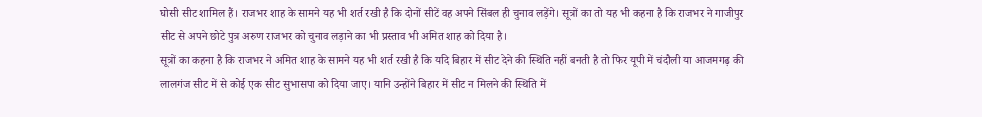घोसी सीट शामिल हैं। राजभर शाह के सामने यह भी शर्त रखी है कि दोनों सीटें वह अपने सिंबल ही चुनाव लड़ेंगे। सूत्रों का तो यह भी कहना है कि राजभर ने गाजीपुर सीट से अपने छोटे पुत्र अरुण राजभर को चुनाव लड़ाने का भी प्रस्ताव भी अमित शाह को दिया है।
सूत्रों का कहना है कि राजभर ने अमित शाह के सामने यह भी शर्त रखी है कि यदि बिहार में सीट देने की स्थिति नहीं बनती है तो फिर यूपी में चंदौली या आजमगढ़ की लालगंज सीट में से कोई एक सीट सुभासपा को दिया जाए। यानि उन्होंने बिहार में सीट न मिलने की स्थिति में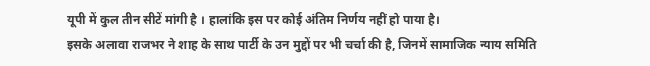यूपी में कुल तीन सीटें मांगी है । हालांकि इस पर कोई अंतिम निर्णय नहीं हो पाया है।
इसके अलावा राजभर ने शाह के साथ पार्टी के उन मुद्दों पर भी चर्चा की है, जिनमें सामाजिक न्याय समिति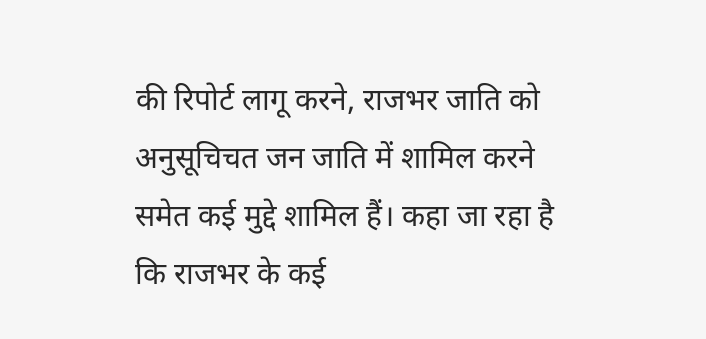की रिपोर्ट लागू करने, राजभर जाति को अनुसूचिचत जन जाति में शामिल करने समेत कई मुद्दे शामिल हैं। कहा जा रहा है कि राजभर के कई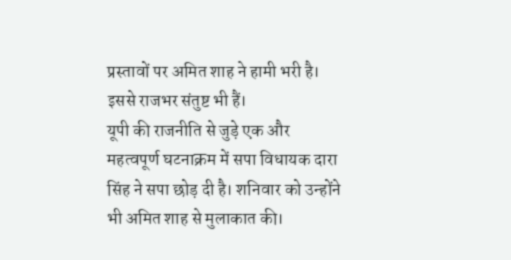प्रस्तावों पर अमित शाह ने हामी भरी है। इससे राजभर संतुष्ट भी हैं।
यूपी की राजनीति से जुड़े एक और महत्वपूर्ण घटनाक्रम में सपा विधायक दारा सिंह ने सपा छोड़ दी है। शनिवार को उन्होंने भी अमित शाह से मुलाकात की।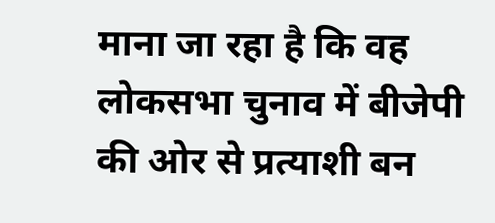माना जा रहा है कि वह लोकसभा चुनाव में बीजेपी की ओर से प्रत्याशी बन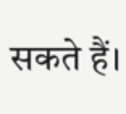सकते हैं।